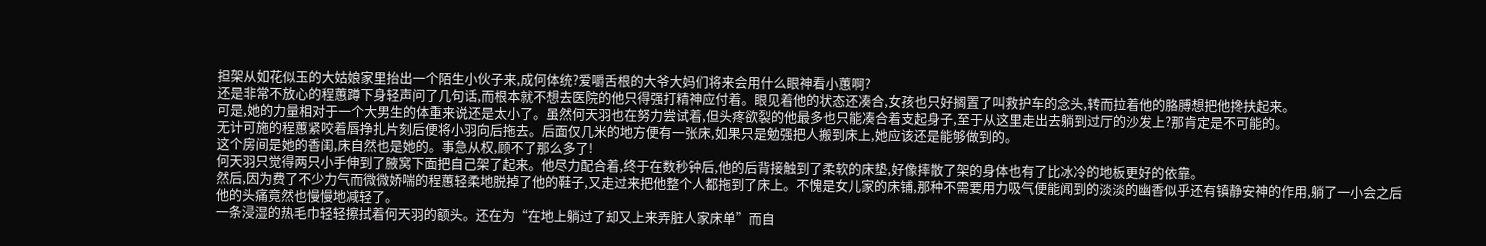担架从如花似玉的大姑娘家里抬出一个陌生小伙子来,成何体统?爱嚼舌根的大爷大妈们将来会用什么眼神看小蕙啊?
还是非常不放心的程蕙蹲下身轻声问了几句话,而根本就不想去医院的他只得强打精神应付着。眼见着他的状态还凑合,女孩也只好搁置了叫救护车的念头,转而拉着他的胳膊想把他搀扶起来。
可是,她的力量相对于一个大男生的体重来说还是太小了。虽然何天羽也在努力尝试着,但头疼欲裂的他最多也只能凑合着支起身子,至于从这里走出去躺到过厅的沙发上?那肯定是不可能的。
无计可施的程蕙紧咬着唇挣扎片刻后便将小羽向后拖去。后面仅几米的地方便有一张床,如果只是勉强把人搬到床上,她应该还是能够做到的。
这个房间是她的香闺,床自然也是她的。事急从权,顾不了那么多了!
何天羽只觉得两只小手伸到了腋窝下面把自己架了起来。他尽力配合着,终于在数秒钟后,他的后背接触到了柔软的床垫,好像摔散了架的身体也有了比冰冷的地板更好的依靠。
然后,因为费了不少力气而微微娇喘的程蕙轻柔地脱掉了他的鞋子,又走过来把他整个人都拖到了床上。不愧是女儿家的床铺,那种不需要用力吸气便能闻到的淡淡的幽香似乎还有镇静安神的作用,躺了一小会之后他的头痛竟然也慢慢地减轻了。
一条浸湿的热毛巾轻轻擦拭着何天羽的额头。还在为“在地上躺过了却又上来弄脏人家床单”而自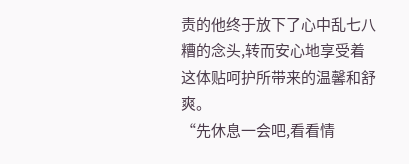责的他终于放下了心中乱七八糟的念头,转而安心地享受着这体贴呵护所带来的温馨和舒爽。
“先休息一会吧,看看情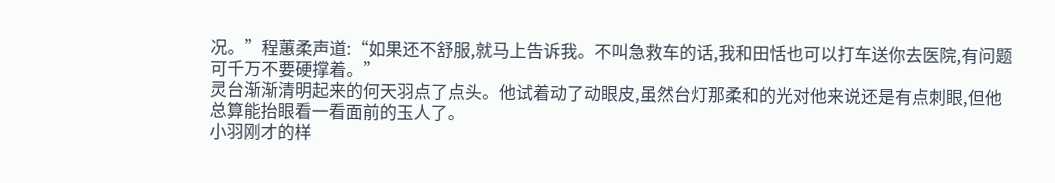况。”程蕙柔声道:“如果还不舒服,就马上告诉我。不叫急救车的话,我和田恬也可以打车送你去医院,有问题可千万不要硬撑着。”
灵台渐渐清明起来的何天羽点了点头。他试着动了动眼皮,虽然台灯那柔和的光对他来说还是有点刺眼,但他总算能抬眼看一看面前的玉人了。
小羽刚才的样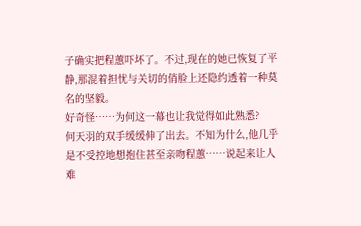子确实把程蕙吓坏了。不过,现在的她已恢复了平静,那混着担忧与关切的俏脸上还隐约透着一种莫名的坚毅。
好奇怪……为何这一幕也让我觉得如此熟悉?
何天羽的双手缓缓伸了出去。不知为什么,他几乎是不受控地想抱住甚至亲吻程蕙……说起来让人难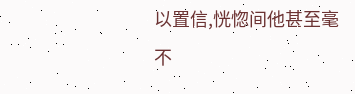以置信,恍惚间他甚至毫不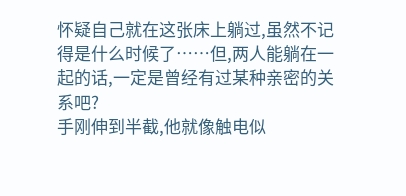怀疑自己就在这张床上躺过,虽然不记得是什么时候了……但,两人能躺在一起的话,一定是曾经有过某种亲密的关系吧?
手刚伸到半截,他就像触电似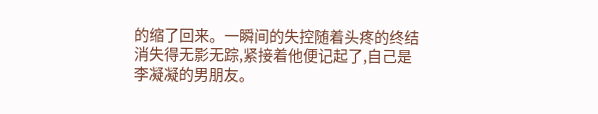的缩了回来。一瞬间的失控随着头疼的终结消失得无影无踪,紧接着他便记起了,自己是李凝凝的男朋友。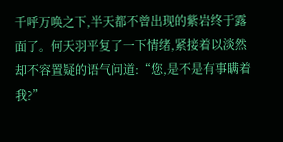千呼万唤之下,半天都不曾出现的紫岩终于露面了。何天羽平复了一下情绪,紧接着以淡然却不容置疑的语气问道:“您,是不是有事瞒着我?”